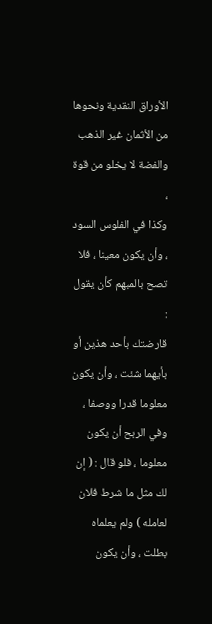الأوراق النقدية ونحوها من الأثمان غير الذهب والفضة لا يخلو من قوة ،
وكذا في الفلوس السود ، وأن يكون معينا ، فلا تصح بالمبهم كأن يقول :
قارضتك بأحد هذين أو بأيهما شئت ، وأن يكون معلوما قدرا ووصفا ،
وفي الربح أن يكون معلوما ، فلو قال : ( إن لك مثل ما شرط فلان
لعامله ) ولم يعلماه بطلت ، وأن يكون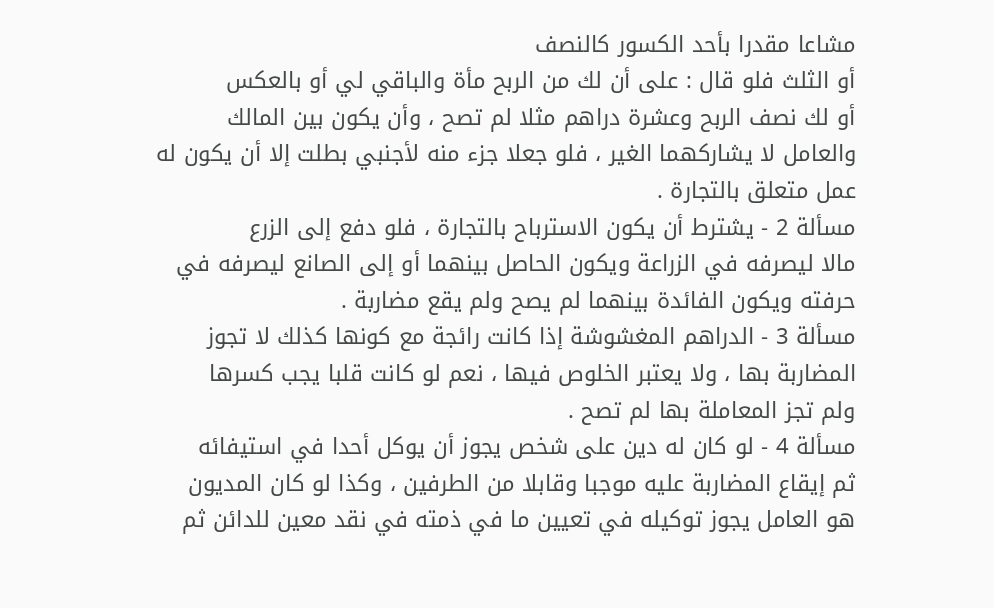مشاعا مقدرا بأحد الكسور كالنصف
أو الثلث فلو قال : على أن لك من الربح مأة والباقي لي أو بالعكس
أو لك نصف الربح وعشرة دراهم مثلا لم تصح ، وأن يكون بين المالك
والعامل لا يشاركهما الغير ، فلو جعلا جزء منه لأجنبي بطلت إلا أن يكون له
عمل متعلق بالتجارة .
مسألة 2 - يشترط أن يكون الاسترباح بالتجارة ، فلو دفع إلى الزرع
مالا ليصرفه في الزراعة ويكون الحاصل بينهما أو إلى الصانع ليصرفه في
حرفته ويكون الفائدة بينهما لم يصح ولم يقع مضاربة .
مسألة 3 - الدراهم المغشوشة إذا كانت رائجة مع كونها كذلك لا تجوز
المضاربة بها ، ولا يعتبر الخلوص فيها ، نعم لو كانت قلبا يجب كسرها
ولم تجز المعاملة بها لم تصح .
مسألة 4 - لو كان له دين على شخص يجوز أن يوكل أحدا في استيفائه
ثم إيقاع المضاربة عليه موجبا وقابلا من الطرفين ، وكذا لو كان المديون
هو العامل يجوز توكيله في تعيين ما في ذمته في نقد معين للدائن ثم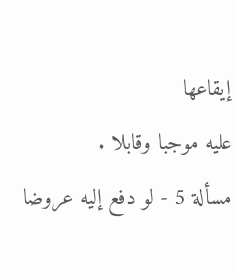إيقاعها
عليه موجبا وقابلا .
مسألة 5 - لو دفع إليه عروضا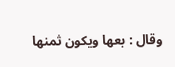وقال : بعها ويكون ثمنها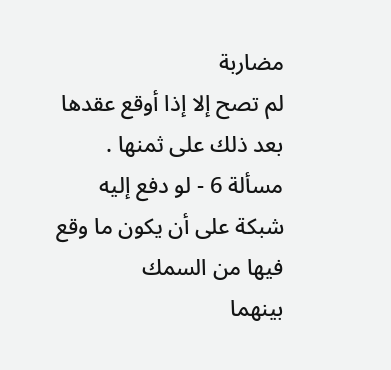مضاربة
لم تصح إلا إذا أوقع عقدها بعد ذلك على ثمنها .
مسألة 6 - لو دفع إليه شبكة على أن يكون ما وقع فيها من السمك
بينهما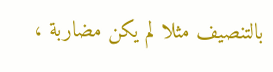بالتنصيف مثلا لم يكن مضاربة ،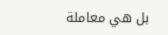بل هي معاملة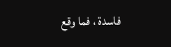فاسدة ، فما وقع